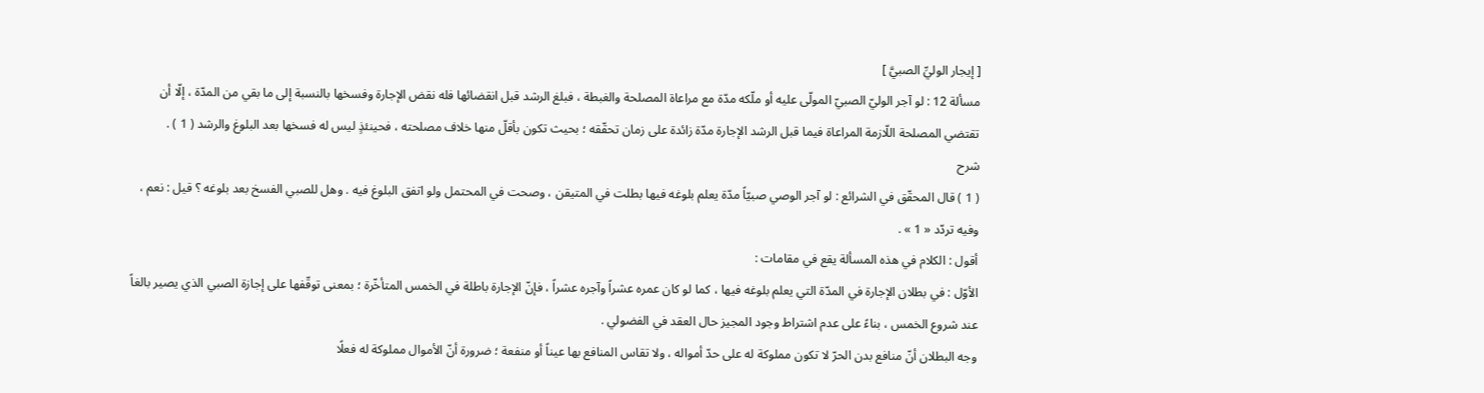[ إيجار الوليِّ الصبيَّ ]
مسألة 12 : لو آجر الوليّ الصبيّ المولّى عليه أو ملّكه مدّة مع مراعاة المصلحة والغبطة ، فبلغ الرشد قبل انقضائها فله نقض الإجارة وفسخها بالنسبة إلى ما بقي من المدّة ، إلّا أن تقتضي المصلحة اللّازمة المراعاة فيما قبل الرشد الإجارة مدّة زائدة على زمان تحقّقه ؛ بحيث تكون بأقلّ منها خلاف مصلحته ، فحينئذٍ ليس له فسخها بعد البلوغ والرشد ( 1 ) .
شرح
( 1 ) قال المحقّق في الشرائع : لو آجر الوصي صبيّاً مدّة يعلم بلوغه فيها بطلت في المتيقن ، وصحت في المحتمل ولو اتفق البلوغ فيه . وهل للصبي الفسخ بعد بلوغه ؟ قيل : نعم ، وفيه تردّد « 1 » .
أقول : الكلام في هذه المسألة يقع في مقامات :
الأوّل : في بطلان الإجارة في المدّة التي يعلم بلوغه فيها ، كما لو كان عمره عشراً وآجره عشراً ، فإنّ الإجارة باطلة في الخمس المتأخّرة ؛ بمعنى توقّفها على إجازة الصبي الذي يصير بالغاً عند شروع الخمس ، بناءً على عدم اشتراط وجود المجيز حال العقد في الفضولي .
وجه البطلان أنّ منافع بدن الحرّ لا تكون مملوكة له على حدّ أمواله ، ولا تقاس المنافع بها عيناً أو منفعة ؛ ضرورة أنّ الأموال مملوكة له فعلًا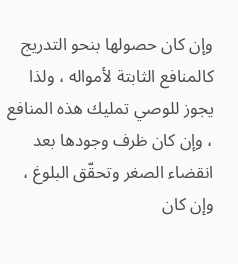وإن كان حصولها بنحو التدريج كالمنافع الثابتة لأمواله ، ولذا يجوز للوصي تمليك هذه المنافع ، وإن كان ظرف وجودها بعد انقضاء الصغر وتحقّق البلوغ ، وإن كان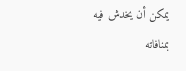يمكن أن يخدش فيه بمنافاته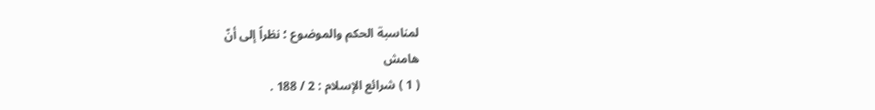لمناسبة الحكم والموضوع ؛ نظراً إلى أنّ
هامش
( 1 ) شرائع الإسلام : 2 / 188 .